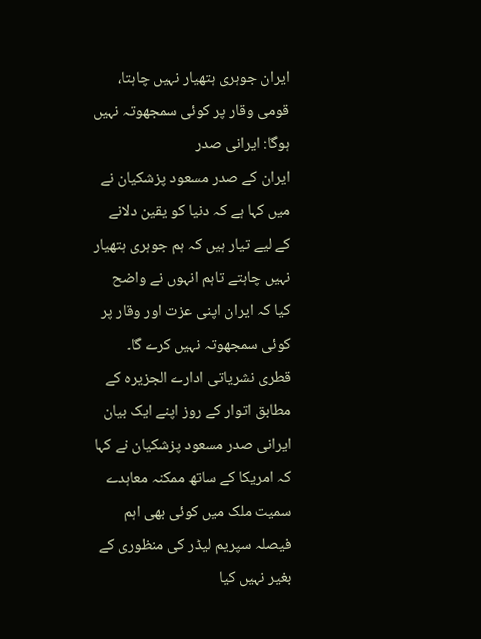ایران جوہری ہتھیار نہیں چاہتا، قومی وقار پر کوئی سمجھوتہ نہیں ہوگا: ایرانی صدر
ایران کے صدر مسعود پزشکیان نے میں کہا ہے کہ دنیا کو یقین دلانے کے لیے تیار ہیں کہ ہم جوہری ہتھیار نہیں چاہتے تاہم انہوں نے واضح کیا کہ ایران اپنی عزت اور وقار پر کوئی سمجھوتہ نہیں کرے گا۔
قطری نشریاتی ادارے الجزیرہ کے مطابق اتوار کے روز اپنے ایک بیان ایرانی صدر مسعود پزشکیان نے کہا کہ امریکا کے ساتھ ممکنہ معاہدے سمیت ملک میں کوئی بھی اہم فیصلہ سپریم لیڈر کی منظوری کے بغیر نہیں کیا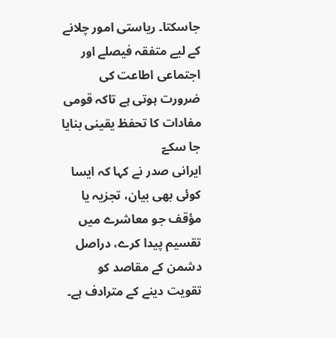جاسکتا۔ ریاستی امور چلانے کے لیے متفقہ فیصلے اور اجتماعی اطاعت کی ضرورت ہوتی ہے تاکہ قومی مفادات کا تحفظ یقینی بنایا جا سکےٓ
ایرانی صدر نے کہا کہ ایسا کوئی بھی بیان، تجزیہ یا مؤقف جو معاشرے میں تقسیم پیدا کرے، دراصل دشمن کے مقاصد کو تقویت دینے کے مترادف ہے۔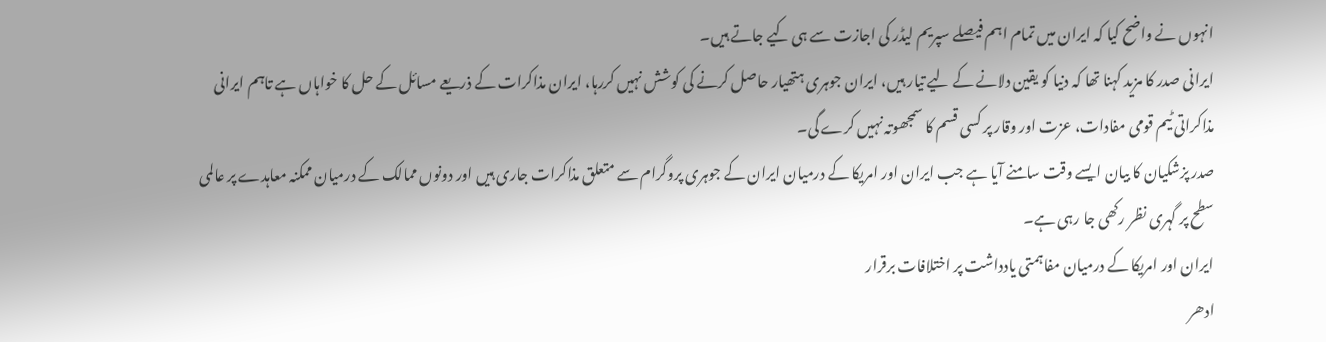انہوں نے واضح کیا کہ ایران میں تمام اہم فیصلے سپریم لیڈر کی اجازت سے ہی کیے جاتے ہیں۔
ایرانی صدر کا مزید کہنا تھا کہ دنیا کو یقین دلانے کے لیے تیار ہیں، ایران جوہری ہتھیار حاصل کرنے کی کوشش نہیں کررہا، ایران مذاکرات کے ذریعے مسائل کے حل کا خواہاں ہے تاہم ایرانی مذاکراتی ٹیم قومی مفادات، عزت اور وقار پر کسی قسم کا سمجھوتہ نہیں کرے گی۔
صدر پزشکیان کا بیان ایسے وقت سامنے آیا ہے جب ایران اور امریکا کے درمیان ایران کے جوہری پروگرام سے متعلق مذاکرات جاری ہیں اور دونوں ممالک کے درمیان ممکنہ معاہدے پر عالمی سطح پر گہری نظر رکھی جا رہی ہے۔
ایران اور امریکا کے درمیان مفاہمتی یادداشت پر اختلافات برقرار
ادھر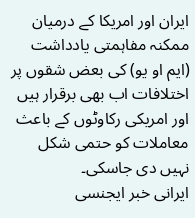ایران اور امریکا کے درمیان ممکنہ مفاہمتی یادداشت (ایم او یو) کی بعض شقوں پر اختلافات اب بھی برقرار ہیں اور امریکی رکاوٹوں کے باعث معاملات کو حتمی شکل نہیں دی جاسکی۔
ایرانی خبر ایجنسی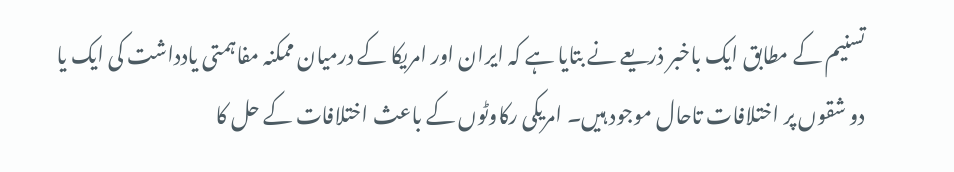تسنیم کے مطابق ایک باخبر ذریعے نے بتایا ہے کہ ایران اور امریکا کے درمیان ممکنہ مفاہمتی یادداشت کی ایک یا دو شقوں پر اختلافات تاحال موجود ہیں۔ امریکی رکاوٹوں کے باعث اختلافات کے حل کا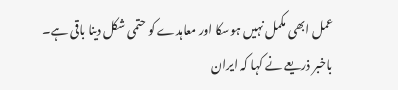عمل ابھی مکمل نہیں ہوسکا اور معاہدے کو حتمی شکل دینا باقی ہے۔
باخبر ذریعے نے کہا کہ ایران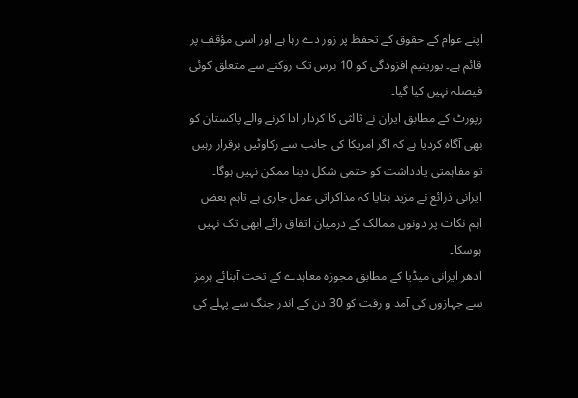اپنے عوام کے حقوق کے تحفظ پر زور دے رہا ہے اور اسی مؤقف پر قائم ہے۔ یورینیم افزودگی کو 10 برس تک روکنے سے متعلق کوئی فیصلہ نہیں کیا گیا۔
رپورٹ کے مطابق ایران نے ثالثی کا کردار ادا کرنے والے پاکستان کو بھی آگاہ کردیا ہے کہ اگر امریکا کی جانب سے رکاوٹیں برقرار رہیں تو مفاہمتی یادداشت کو حتمی شکل دینا ممکن نہیں ہوگا۔
ایرانی ذرائع نے مزید بتایا کہ مذاکراتی عمل جاری ہے تاہم بعض اہم نکات پر دونوں ممالک کے درمیان اتفاق رائے ابھی تک نہیں ہوسکا۔
ادھر ایرانی میڈیا کے مطابق مجوزہ معاہدے کے تحت آبنائے ہرمز سے جہازوں کی آمد و رفت کو 30 دن کے اندر جنگ سے پہلے کی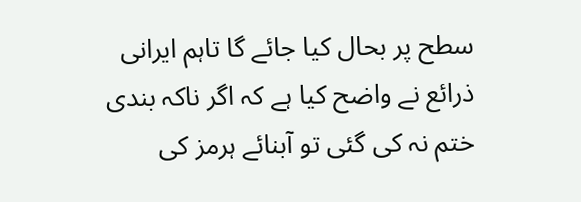سطح پر بحال کیا جائے گا تاہم ایرانی ذرائع نے واضح کیا ہے کہ اگر ناکہ بندی ختم نہ کی گئی تو آبنائے ہرمز کی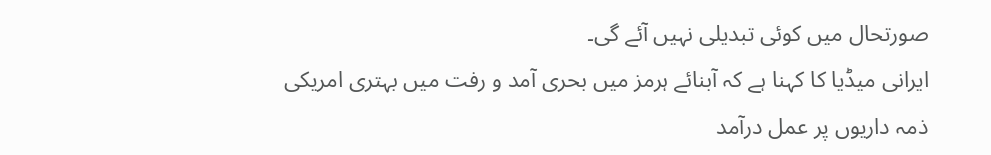صورتحال میں کوئی تبدیلی نہیں آئے گی۔
ایرانی میڈیا کا کہنا ہے کہ آبنائے ہرمز میں بحری آمد و رفت میں بہتری امریکی ذمہ داریوں پر عمل درآمد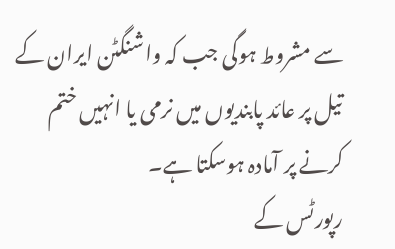سے مشروط ہوگی جب کہ واشنگٹن ایران کے تیل پر عائد پابندیوں میں نرمی یا انہیں ختم کرنے پر آمادہ ہوسکتا ہے۔
رپورٹس کے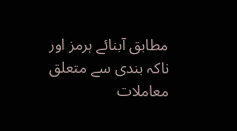مطابق آبنائے ہرمز اور ناکہ بندی سے متعلق معاملات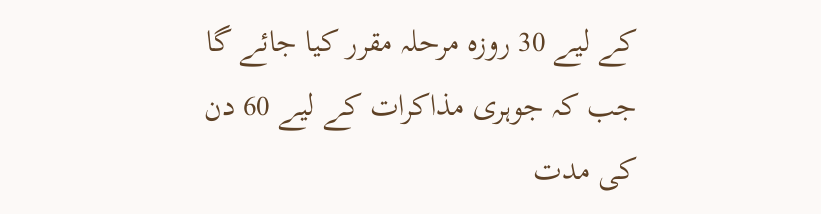کے لیے 30 روزہ مرحلہ مقرر کیا جائے گا جب کہ جوہری مذاکرات کے لیے 60 دن کی مدت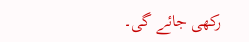رکھی جائے گی۔